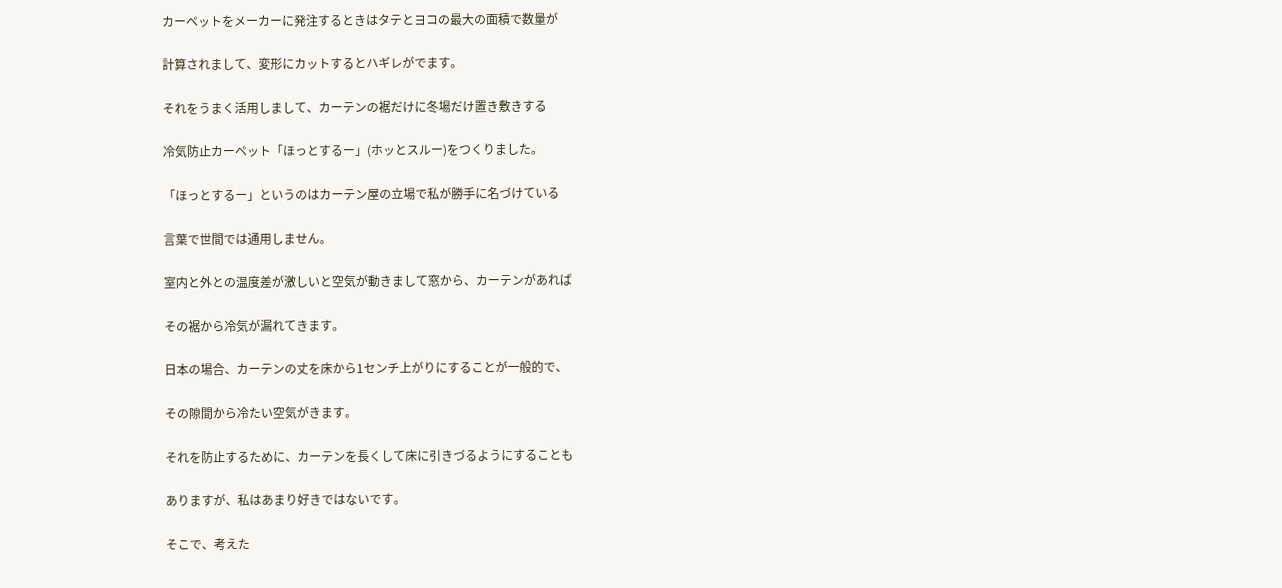カーペットをメーカーに発注するときはタテとヨコの最大の面積で数量が

計算されまして、変形にカットするとハギレがでます。

それをうまく活用しまして、カーテンの裾だけに冬場だけ置き敷きする

冷気防止カーペット「ほっとするー」(ホッとスルー)をつくりました。

「ほっとするー」というのはカーテン屋の立場で私が勝手に名づけている

言葉で世間では通用しません。

室内と外との温度差が激しいと空気が動きまして窓から、カーテンがあれば

その裾から冷気が漏れてきます。

日本の場合、カーテンの丈を床から1センチ上がりにすることが一般的で、

その隙間から冷たい空気がきます。

それを防止するために、カーテンを長くして床に引きづるようにすることも

ありますが、私はあまり好きではないです。

そこで、考えた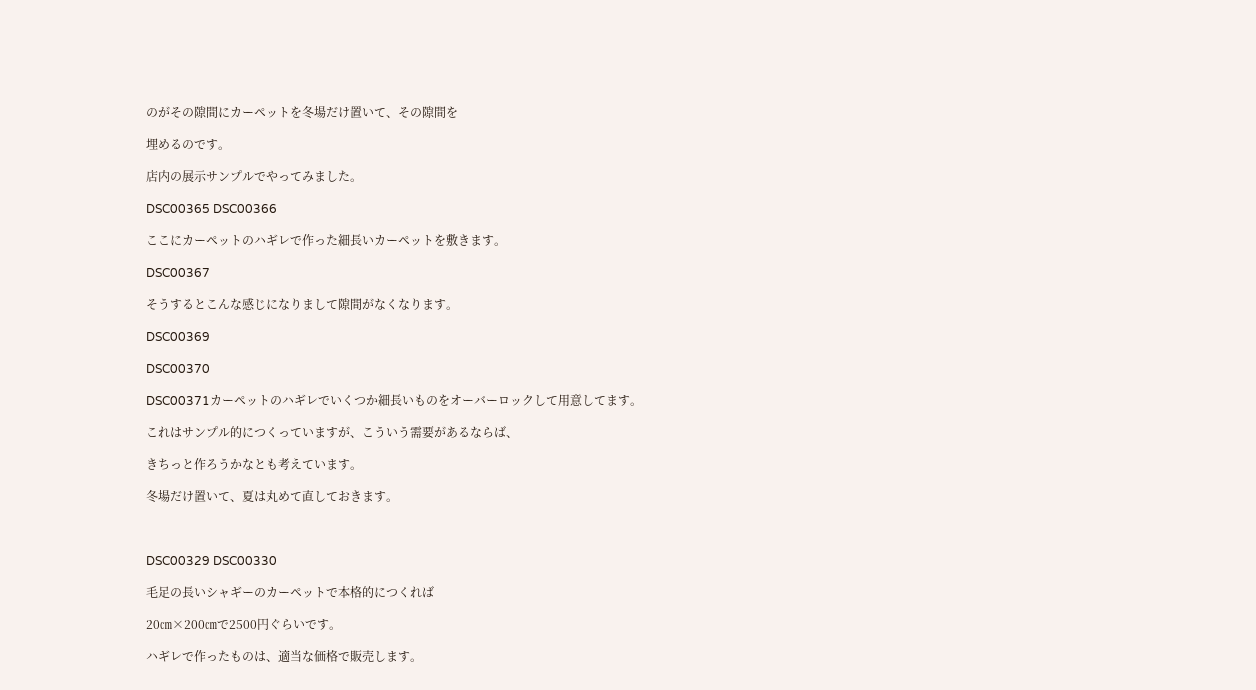のがその隙間にカーペットを冬場だけ置いて、その隙間を

埋めるのです。

店内の展示サンプルでやってみました。

DSC00365 DSC00366

ここにカーペットのハギレで作った細長いカーペットを敷きます。

DSC00367

そうするとこんな感じになりまして隙間がなくなります。

DSC00369

DSC00370

DSC00371カーペットのハギレでいくつか細長いものをオーバーロックして用意してます。

これはサンプル的につくっていますが、こういう需要があるならば、

きちっと作ろうかなとも考えています。

冬場だけ置いて、夏は丸めて直しておきます。



DSC00329 DSC00330

毛足の長いシャギーのカーペットで本格的につくれば

20㎝×200㎝で2500円ぐらいです。

ハギレで作ったものは、適当な価格で販売します。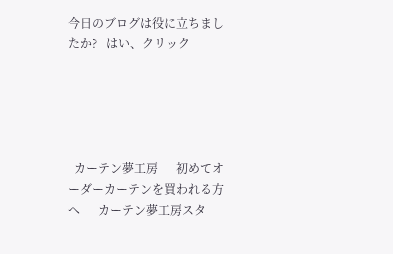今日のブログは役に立ちましたか?   はい、クリック





  カーテン夢工房      初めてオーダーカーテンを買われる方へ      カーテン夢工房スタ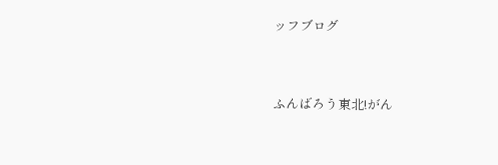ッフブログ



ふんばろう東北!がん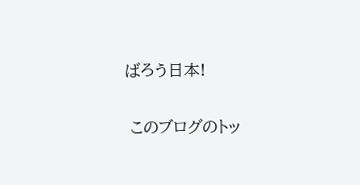ばろう日本!

 このブログのトッ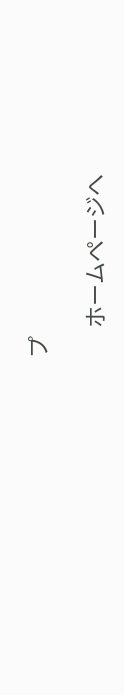プ

      ホームページへ